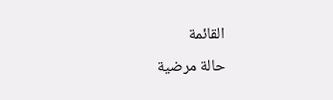القائمة
حالة مرضية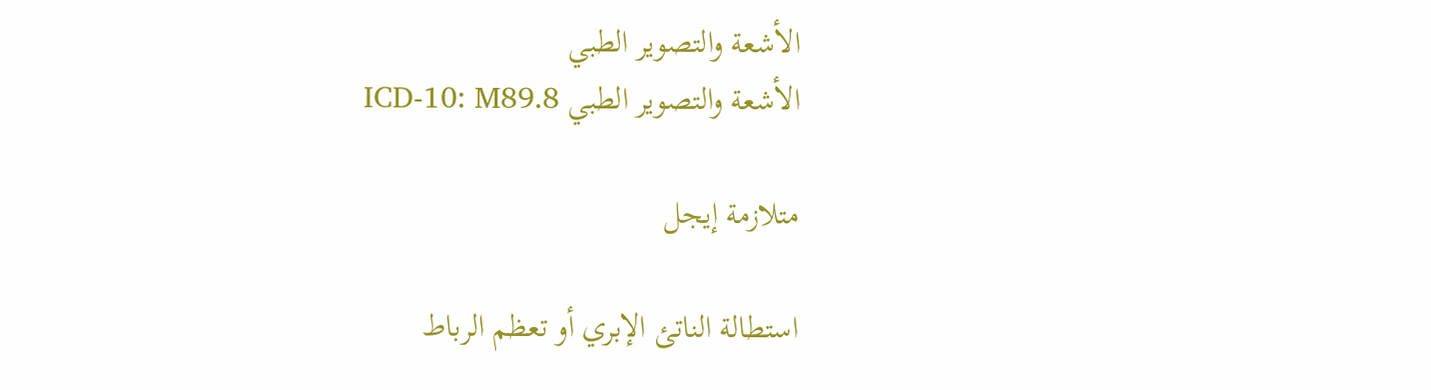الأشعة والتصوير الطبي
الأشعة والتصوير الطبي ICD-10: M89.8

متلازمة إيجل

استطالة الناتئ الإبري أو تعظم الرباط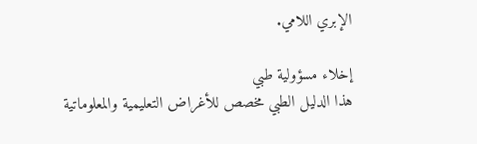الإبري اللامي.

إخلاء مسؤولية طبي
هذا الدليل الطبي مخصص للأغراض التعليمية والمعلوماتية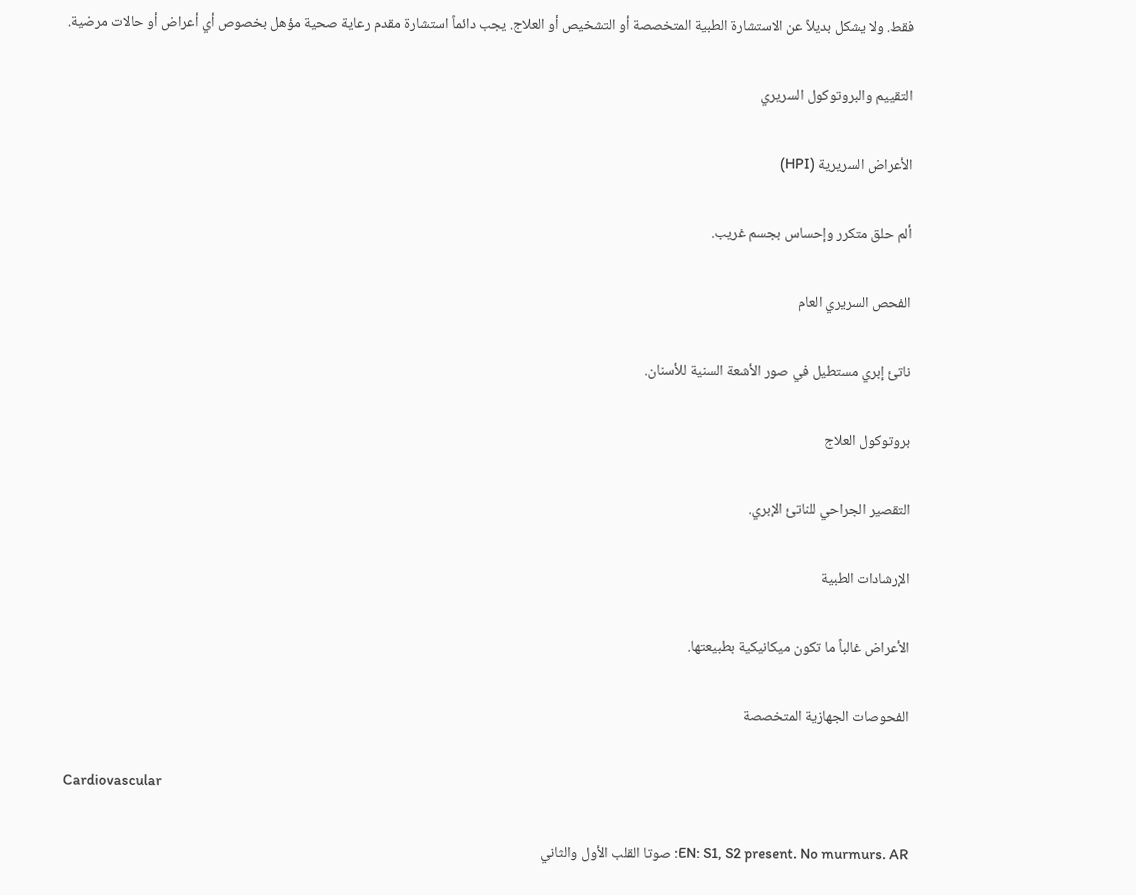فقط. ولا يشكل بديلاً عن الاستشارة الطبية المتخصصة أو التشخيص أو العلاج. يجب دائماً استشارة مقدم رعاية صحية مؤهل بخصوص أي أعراض أو حالات مرضية.

التقييم والبروتوكول السريري

الأعراض السريرية (HPI)

ألم حلق متكرر وإحساس بجسم غريب.

الفحص السريري العام

ناتئ إبري مستطيل في صور الأشعة السنية للأسنان.

بروتوكول العلاج

التقصير الجراحي للناتئ الإبري.

الإرشادات الطبية

الأعراض غالباً ما تكون ميكانيكية بطبيعتها.

الفحوصات الجهازية المتخصصة

Cardiovascular

EN: S1, S2 present. No murmurs. AR: صوتا القلب الأول والثاني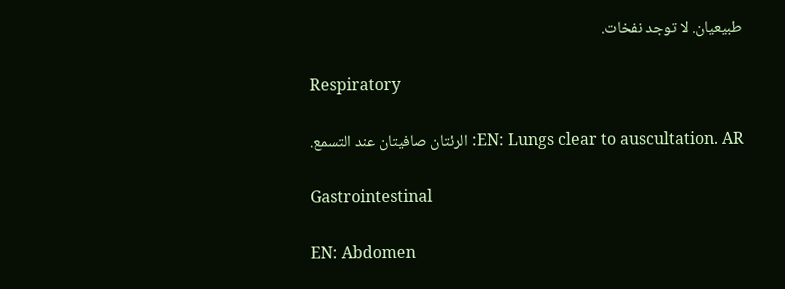طبيعيان. لا توجد نفخات.

Respiratory

EN: Lungs clear to auscultation. AR: الرئتان صافيتان عند التسمع.

Gastrointestinal

EN: Abdomen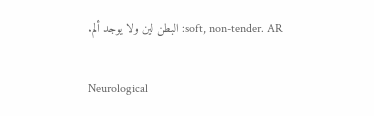soft, non-tender. AR: البطن لين ولا يوجد ألم.

Neurological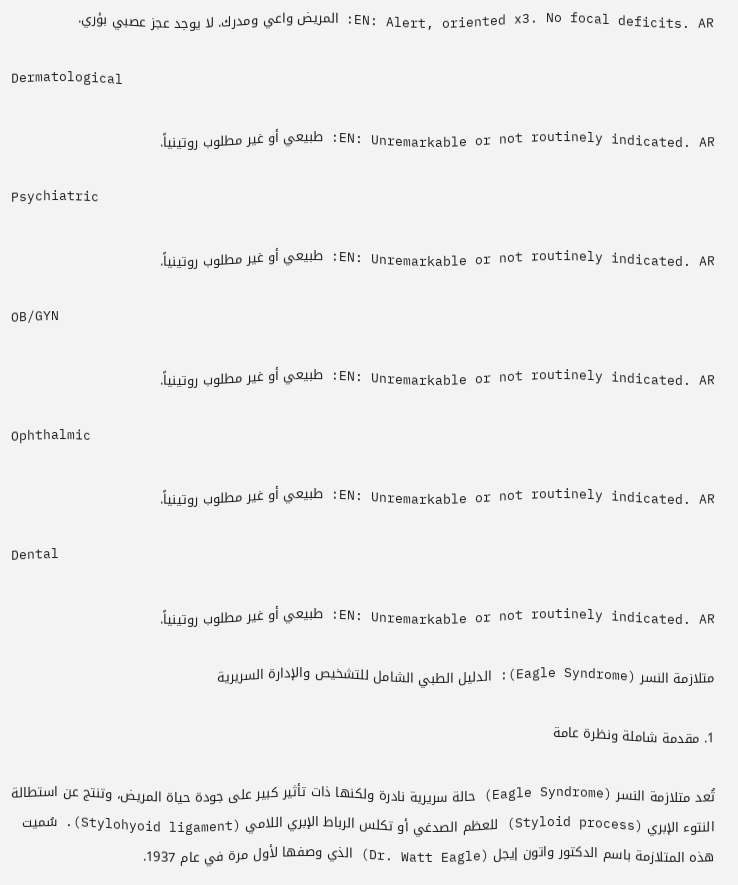EN: Alert, oriented x3. No focal deficits. AR: المريض واعي ومدرك. لا يوجد عجز عصبي بؤري.

Dermatological

EN: Unremarkable or not routinely indicated. AR: طبيعي أو غير مطلوب روتينياً.

Psychiatric

EN: Unremarkable or not routinely indicated. AR: طبيعي أو غير مطلوب روتينياً.

OB/GYN

EN: Unremarkable or not routinely indicated. AR: طبيعي أو غير مطلوب روتينياً.

Ophthalmic

EN: Unremarkable or not routinely indicated. AR: طبيعي أو غير مطلوب روتينياً.

Dental

EN: Unremarkable or not routinely indicated. AR: طبيعي أو غير مطلوب روتينياً.

متلازمة النسر (Eagle Syndrome): الدليل الطبي الشامل للتشخيص والإدارة السريرية

1. مقدمة شاملة ونظرة عامة

تُعد متلازمة النسر (Eagle Syndrome) حالة سريرية نادرة ولكنها ذات تأثير كبير على جودة حياة المريض، وتنتج عن استطالة النتوء الإبري (Styloid process) للعظم الصدغي أو تكلس الرباط الإبري اللامي (Stylohyoid ligament). سُميت هذه المتلازمة باسم الدكتور واتون إيجل (Dr. Watt Eagle) الذي وصفها لأول مرة في عام 1937.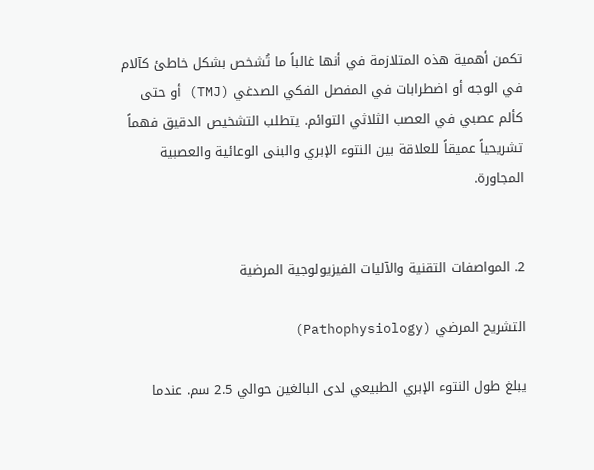تكمن أهمية هذه المتلازمة في أنها غالباً ما تُشخص بشكل خاطئ كآلام في الوجه أو اضطرابات في المفصل الفكي الصدغي (TMJ) أو حتى كألم عصبي في العصب الثلاثي التوائم. يتطلب التشخيص الدقيق فهماً تشريحياً عميقاً للعلاقة بين النتوء الإبري والبنى الوعائية والعصبية المجاورة.


2. المواصفات التقنية والآليات الفيزيولوجية المرضية

التشريح المرضي (Pathophysiology)

يبلغ طول النتوء الإبري الطبيعي لدى البالغين حوالي 2.5 سم. عندما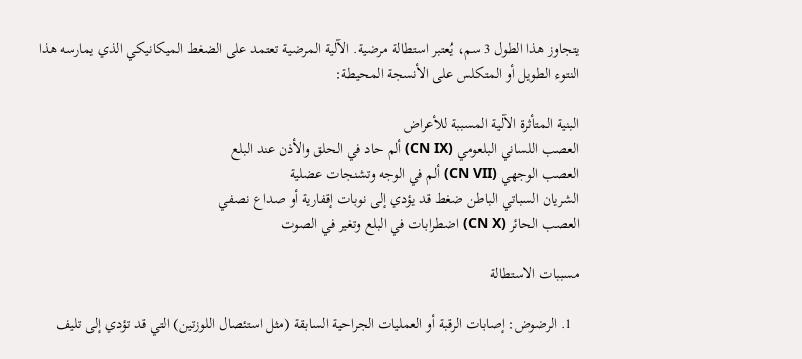يتجاوز هذا الطول 3 سم، يُعتبر استطالة مرضية. الآلية المرضية تعتمد على الضغط الميكانيكي الذي يمارسه هذا النتوء الطويل أو المتكلس على الأنسجة المحيطة:

البنية المتأثرة الآلية المسببة للأعراض
العصب اللساني البلعومي (CN IX) ألم حاد في الحلق والأذن عند البلع
العصب الوجهي (CN VII) ألم في الوجه وتشنجات عضلية
الشريان السباتي الباطن ضغط قد يؤدي إلى نوبات إقفارية أو صداع نصفي
العصب الحائر (CN X) اضطرابات في البلع وتغير في الصوت

مسببات الاستطالة

  1. الرضوض: إصابات الرقبة أو العمليات الجراحية السابقة (مثل استئصال اللوزتين) التي قد تؤدي إلى تليف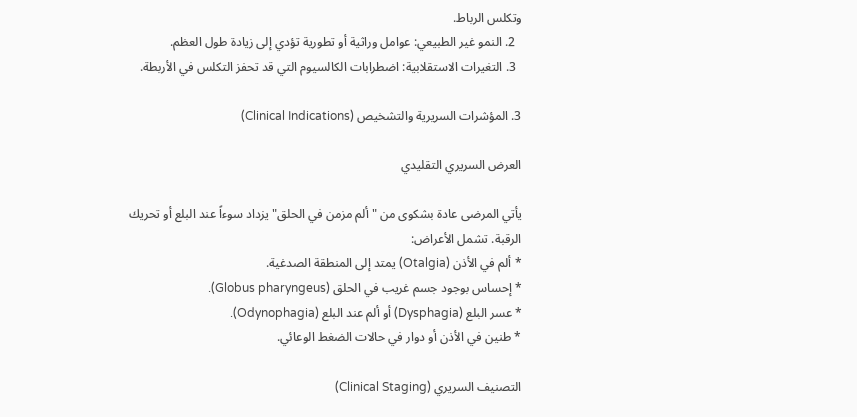وتكلس الرباط.
  2. النمو غير الطبيعي: عوامل وراثية أو تطورية تؤدي إلى زيادة طول العظم.
  3. التغيرات الاستقلابية: اضطرابات الكالسيوم التي قد تحفز التكلس في الأربطة.

3. المؤشرات السريرية والتشخيص (Clinical Indications)

العرض السريري التقليدي

يأتي المرضى عادة بشكوى من "ألم مزمن في الحلق" يزداد سوءاً عند البلع أو تحريك الرقبة. تشمل الأعراض:
* ألم في الأذن (Otalgia) يمتد إلى المنطقة الصدغية.
* إحساس بوجود جسم غريب في الحلق (Globus pharyngeus).
* عسر البلع (Dysphagia) أو ألم عند البلع (Odynophagia).
* طنين في الأذن أو دوار في حالات الضغط الوعائي.

التصنيف السريري (Clinical Staging)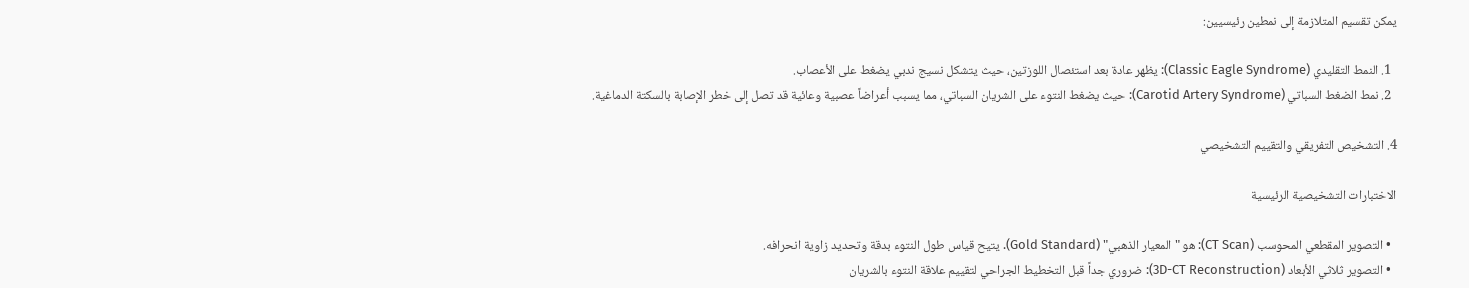يمكن تقسيم المتلازمة إلى نمطين رئيسيين:

  1. النمط التقليدي (Classic Eagle Syndrome): يظهر عادة بعد استئصال اللوزتين، حيث يتشكل نسيج ندبي يضغط على الأعصاب.
  2. نمط الضغط السباتي (Carotid Artery Syndrome): حيث يضغط النتوء على الشريان السباتي، مما يسبب أعراضاً عصبية وعائية قد تصل إلى خطر الإصابة بالسكتة الدماغية.

4. التشخيص التفريقي والتقييم التشخيصي

الاختبارات التشخيصية الرئيسية

  • التصوير المقطعي المحوسب (CT Scan): هو "المعيار الذهبي" (Gold Standard). يتيح قياس طول النتوء بدقة وتحديد زاوية انحرافه.
  • التصوير ثلاثي الأبعاد (3D-CT Reconstruction): ضروري جداً قبل التخطيط الجراحي لتقييم علاقة النتوء بالشريان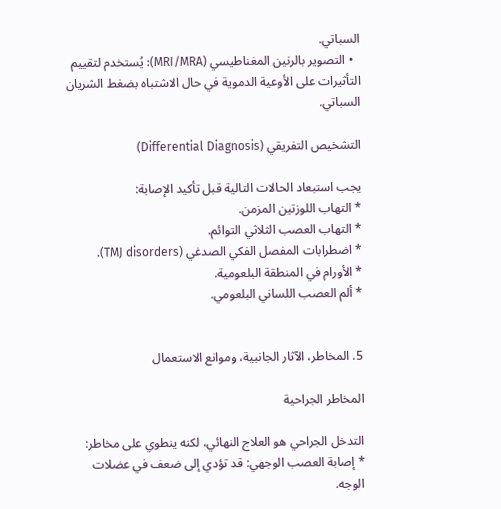السباتي.
  • التصوير بالرنين المغناطيسي (MRI/MRA): يُستخدم لتقييم التأثيرات على الأوعية الدموية في حال الاشتباه بضغط الشريان السباتي.

التشخيص التفريقي (Differential Diagnosis)

يجب استبعاد الحالات التالية قبل تأكيد الإصابة:
* التهاب اللوزتين المزمن.
* التهاب العصب الثلاثي التوائم.
* اضطرابات المفصل الفكي الصدغي (TMJ disorders).
* الأورام في المنطقة البلعومية.
* ألم العصب اللساني البلعومي.


5. المخاطر، الآثار الجانبية، وموانع الاستعمال

المخاطر الجراحية

التدخل الجراحي هو العلاج النهائي، لكنه ينطوي على مخاطر:
* إصابة العصب الوجهي: قد تؤدي إلى ضعف في عضلات الوجه.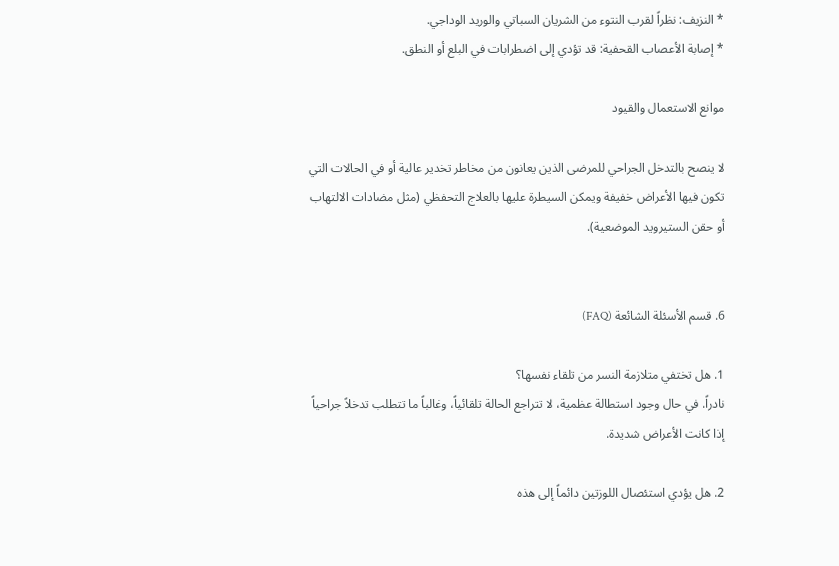* النزيف: نظراً لقرب النتوء من الشريان السباتي والوريد الوداجي.
* إصابة الأعصاب القحفية: قد تؤدي إلى اضطرابات في البلع أو النطق.

موانع الاستعمال والقيود

لا ينصح بالتدخل الجراحي للمرضى الذين يعانون من مخاطر تخدير عالية أو في الحالات التي تكون فيها الأعراض خفيفة ويمكن السيطرة عليها بالعلاج التحفظي (مثل مضادات الالتهاب أو حقن الستيرويد الموضعية).


6. قسم الأسئلة الشائعة (FAQ)

1. هل تختفي متلازمة النسر من تلقاء نفسها؟
نادراً. في حال وجود استطالة عظمية، لا تتراجع الحالة تلقائياً، وغالباً ما تتطلب تدخلاً جراحياً إذا كانت الأعراض شديدة.

2. هل يؤدي استئصال اللوزتين دائماً إلى هذه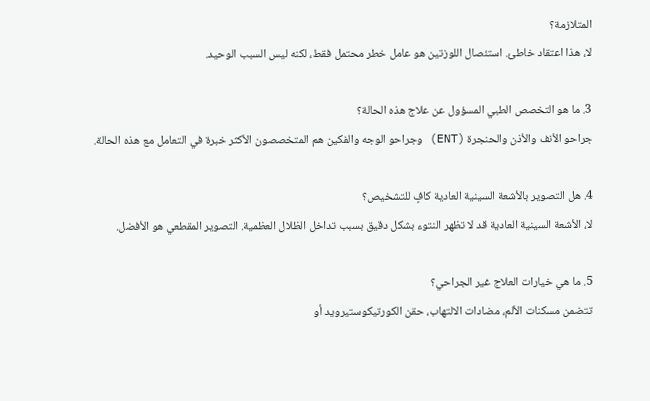المتلازمة؟
لا، هذا اعتقاد خاطئ. استئصال اللوزتين هو عامل خطر محتمل فقط، لكنه ليس السبب الوحيد.

3. ما هو التخصص الطبي المسؤول عن علاج هذه الحالة؟
جراحو الأنف والأذن والحنجرة (ENT) وجراحو الوجه والفكين هم المتخصصون الأكثر خبرة في التعامل مع هذه الحالة.

4. هل التصوير بالأشعة السينية العادية كافٍ للتشخيص؟
لا، الأشعة السينية العادية قد لا تظهر النتوء بشكل دقيق بسبب تداخل الظلال العظمية. التصوير المقطعي هو الأفضل.

5. ما هي خيارات العلاج غير الجراحي؟
تتضمن مسكنات الألم، مضادات الالتهاب، حقن الكورتيكوستيرويد أو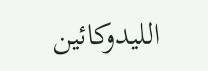الليدوكائين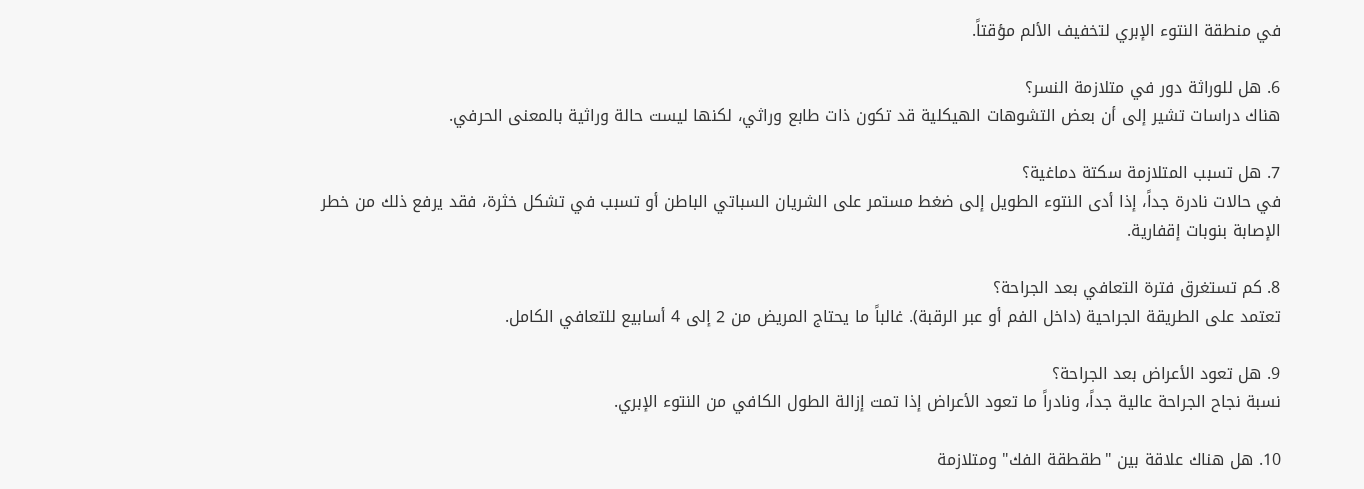في منطقة النتوء الإبري لتخفيف الألم مؤقتاً.

6. هل للوراثة دور في متلازمة النسر؟
هناك دراسات تشير إلى أن بعض التشوهات الهيكلية قد تكون ذات طابع وراثي، لكنها ليست حالة وراثية بالمعنى الحرفي.

7. هل تسبب المتلازمة سكتة دماغية؟
في حالات نادرة جداً، إذا أدى النتوء الطويل إلى ضغط مستمر على الشريان السباتي الباطن أو تسبب في تشكل خثرة، فقد يرفع ذلك من خطر الإصابة بنوبات إقفارية.

8. كم تستغرق فترة التعافي بعد الجراحة؟
تعتمد على الطريقة الجراحية (داخل الفم أو عبر الرقبة). غالباً ما يحتاج المريض من 2 إلى 4 أسابيع للتعافي الكامل.

9. هل تعود الأعراض بعد الجراحة؟
نسبة نجاح الجراحة عالية جداً، ونادراً ما تعود الأعراض إذا تمت إزالة الطول الكافي من النتوء الإبري.

10. هل هناك علاقة بين "طقطقة الفك" ومتلازمة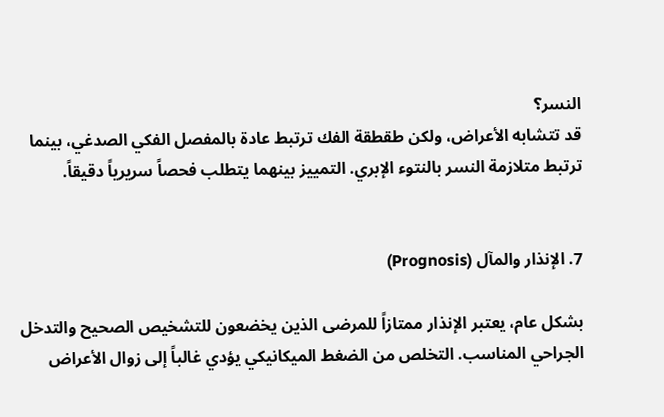النسر؟
قد تتشابه الأعراض، ولكن طقطقة الفك ترتبط عادة بالمفصل الفكي الصدغي، بينما ترتبط متلازمة النسر بالنتوء الإبري. التمييز بينهما يتطلب فحصاً سريرياً دقيقاً.


7. الإنذار والمآل (Prognosis)

بشكل عام، يعتبر الإنذار ممتازاً للمرضى الذين يخضعون للتشخيص الصحيح والتدخل الجراحي المناسب. التخلص من الضغط الميكانيكي يؤدي غالباً إلى زوال الأعراض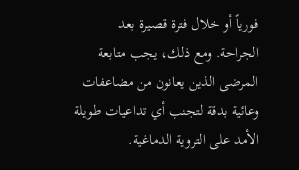فورياً أو خلال فترة قصيرة بعد الجراحة. ومع ذلك، يجب متابعة المرضى الذين يعانون من مضاعفات وعائية بدقة لتجنب أي تداعيات طويلة الأمد على التروية الدماغية.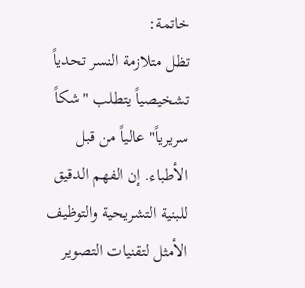خاتمة:
تظل متلازمة النسر تحدياً تشخيصياً يتطلب "شكاً سريرياً" عالياً من قبل الأطباء. إن الفهم الدقيق للبنية التشريحية والتوظيف الأمثل لتقنيات التصوير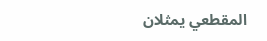المقطعي يمثلان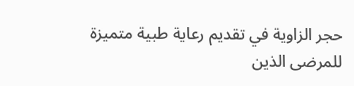حجر الزاوية في تقديم رعاية طبية متميزة للمرضى الذين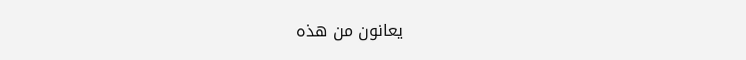يعانون من هذه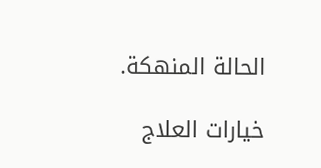الحالة المنهكة.

خيارات العلاج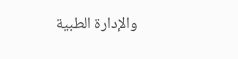والإدارة الطبية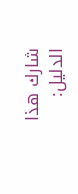شارك هذا الدليل: